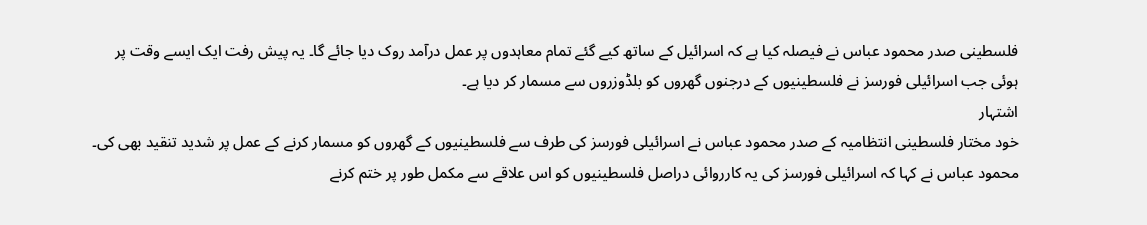فلسطینی صدر محمود عباس نے فیصلہ کیا ہے کہ اسرائیل کے ساتھ کیے گئے تمام معاہدوں پر عمل درآمد روک دیا جائے گا۔ یہ پیش رفت ایک ایسے وقت پر ہوئی جب اسرائیلی فورسز نے فلسطینیوں کے درجنوں گھروں کو بلڈوزروں سے مسمار کر دیا ہے۔
اشتہار
خود مختار فلسطینی انتظامیہ کے صدر محمود عباس نے اسرائیلی فورسز کی طرف سے فلسطینیوں کے گھروں کو مسمار کرنے کے عمل پر شدید تنقید بھی کی۔ محمود عباس نے کہا کہ اسرائیلی فورسز کی یہ کارروائی دراصل فلسطینیوں کو اس علاقے سے مکمل طور پر ختم کرنے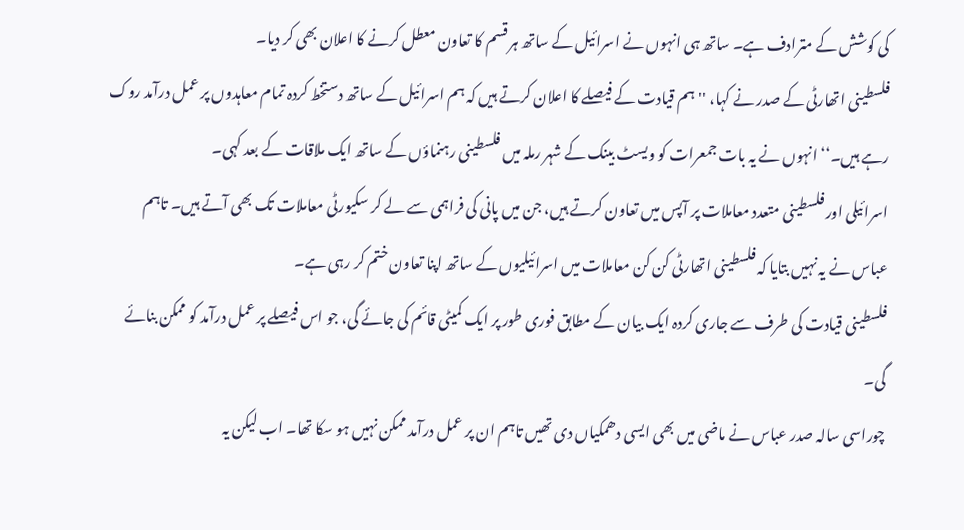کی کوشش کے مترادف ہے۔ ساتھ ہی انہوں نے اسرائیل کے ساتھ ہر قسم کا تعاون معطل کرنے کا اعلان بھی کر دیا۔
فلسطینی اتھارٹی کے صدر نے کہا، ''ہم قیادت کے فیصلے کا اعلان کرتے ہیں کہ ہم اسرائیل کے ساتھ دستخط کردہ تمام معاہدوں پر عمل درآمد روک رہے ہیں۔‘‘ انہوں نے یہ بات جمعرات کو ویسٹ بینک کے شہر رملہ میں فلسطینی رہنماؤں کے ساتھ ایک ملاقات کے بعد کہی۔
اسرائیلی اور فلسطینی متعدد معاملات پر آپس میں تعاون کرتے ہیں، جن میں پانی کی فراہمی سے لے کر سکیورٹی معاملات تک بھی آتے ہیں۔ تاہم عباس نے یہ نہیں بتایا کہ فلسطینی اتھارٹی کن کن معاملات میں اسرائیلیوں کے ساتھ اپنا تعاون ختم کر رہی ہے۔
فلسطینی قیادت کی طرف سے جاری کردہ ایک بیان کے مطابق فوری طور پر ایک کمیٹی قائم کی جائے گی، جو اس فیصلے پر عمل درآمد کو ممکن بنائے گی۔
چوراسی سالہ صدر عباس نے ماضی میں بھی ایسی دھمکیاں دی تھیں تاہم ان پر عمل درآمد ممکن نہیں ہو سکا تھا۔ اب لیکن یہ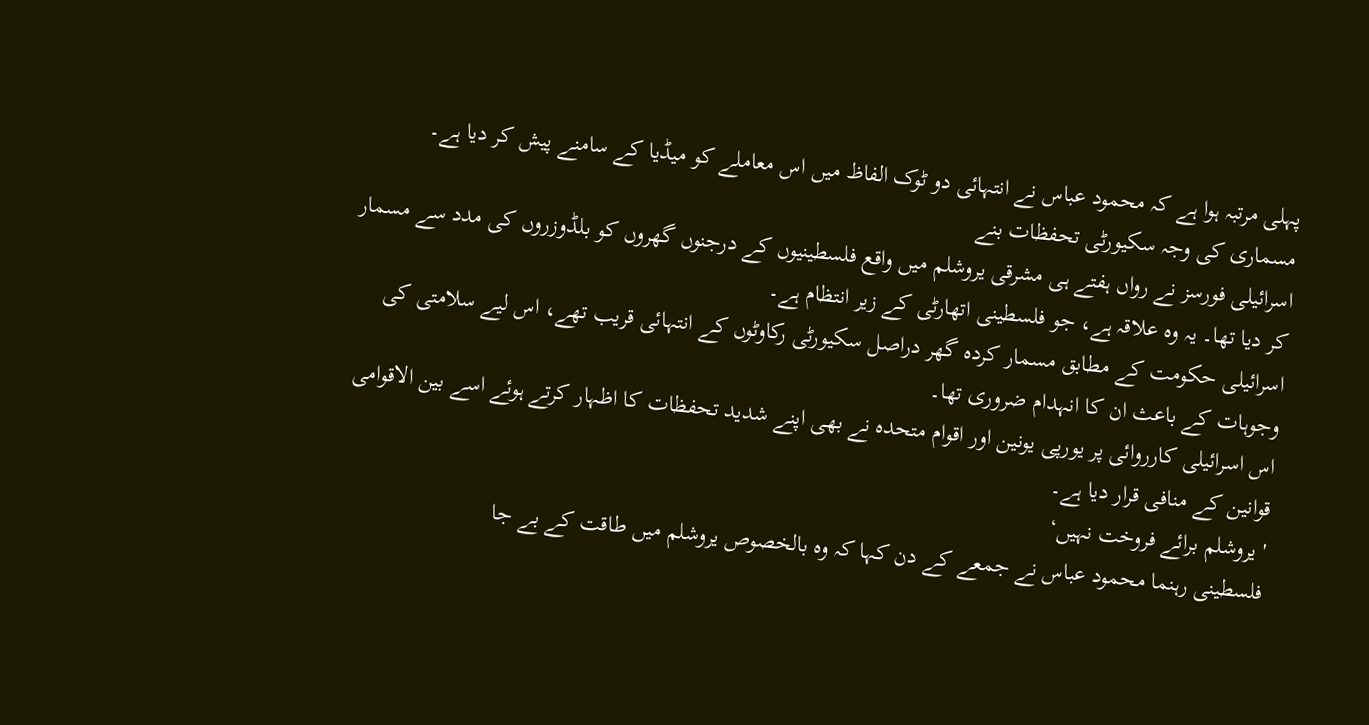پہلی مرتبہ ہوا ہے کہ محمود عباس نے انتہائی دو ٹوک الفاظ میں اس معاملے کو میڈیا کے سامنے پیش کر دیا ہے۔
مسماری کی وجہ سکیورٹی تحفظات بنے
اسرائیلی فورسز نے رواں ہفتے ہی مشرقی یروشلم میں واقع فلسطینیوں کے درجنوں گھروں کو بلڈوزروں کی مدد سے مسمار کر دیا تھا۔ یہ وہ علاقہ ہے، جو فلسطینی اتھارٹی کے زیر انتظام ہے۔
اسرائیلی حکومت کے مطابق مسمار کردہ گھر دراصل سکیورٹی رکاوٹوں کے انتہائی قریب تھے، اس لیے سلامتی کی وجوہات کے باعث ان کا انہدام ضروری تھا۔
اس اسرائیلی کارروائی پر یورپی یونین اور اقوام متحدہ نے بھی اپنے شدید تحفظات کا اظہار کرتے ہوئے اسے بین الاقوامی قوانین کے منافی قرار دیا ہے۔
'یروشلم برائے فروخت نہیں‘
فلسطینی رہنما محمود عباس نے جمعے کے دن کہا کہ وہ بالخصوص یروشلم میں طاقت کے بے جا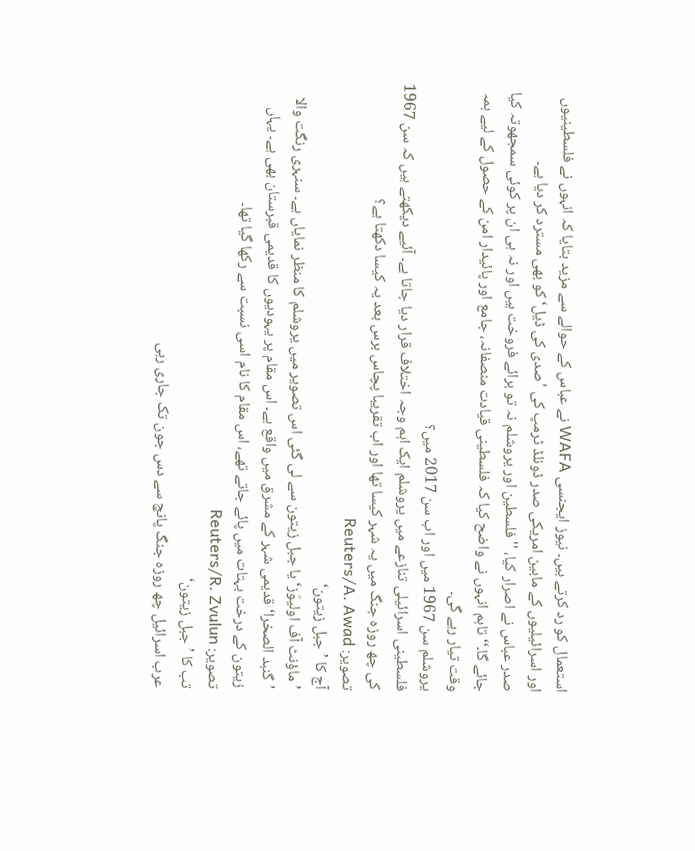استعمال کو رد کرتے ہیں۔ نیوز ایجنسی WAFA نے عباس کے حوالے سے مزید بتایا کہ انہوں نے فلسطینیوں اور اسرائیلیوں کے مابین امریکی صدر ڈونلڈ ٹرمپ کی 'صدی کی ڈیل‘ کو بھی مسترد کر دیا ہے۔
صدر عباس نے اصرار کیا، ''فلسطین اور یروشلم نہ تو برائے فروخت ہیں اور نہ ہی ان پر کوئی سمجھوتہ کیا جائے گا۔‘‘ تاہم انہوں نے واضح کیا کہ فلسطینی قیادت منصفانہ، جامع اور پائیدار امن کے حصول کے لیے ہمہ وقت تیار رہے گی۔
یروشلم سن 1967 میں اور اب سن 2017 میں؟
فلسطینی اسرائیلی تنازعے میں یروشلم ایک اہم وجہ اختلاف قرار دیا جاتا ہے۔ آئیے دیکھتے ہیں کہ سن 1967 کی چھ روزہ جنگ میں یہ شہر کیسا تھا اور اب تقریبا پچاس برس بعد یہ کیسا دکھتا ہے؟
تصویر: Reuters/A. Awad
آج کا ’جبل زیتون‘
’ماؤنٹ آف اولیوَز‘ یا جبل زیتون سے لی گئی اس تصویر میں یروشلم کا منظر نمایاں ہے۔ سنہری رنگت والا ’گنبد الصخرا‘ قدیمی شہر کے مشرق میں واقع ہے۔ اس مقام پر یہودیوں کا قدیمی قبرستان بھی ہے۔ یہاں زیتون کے درخت بہتات میں پائے جاتے تھے، اس مقام کا نام اسی نسبت سے رکھا گیا تھا۔
تصویر: Reuters/R. Zvulun
تب کا ’جبل زیتون‘
عرب اسرائیل چھ روزہ جنگ پانچ سے دس جون تک جاری رہی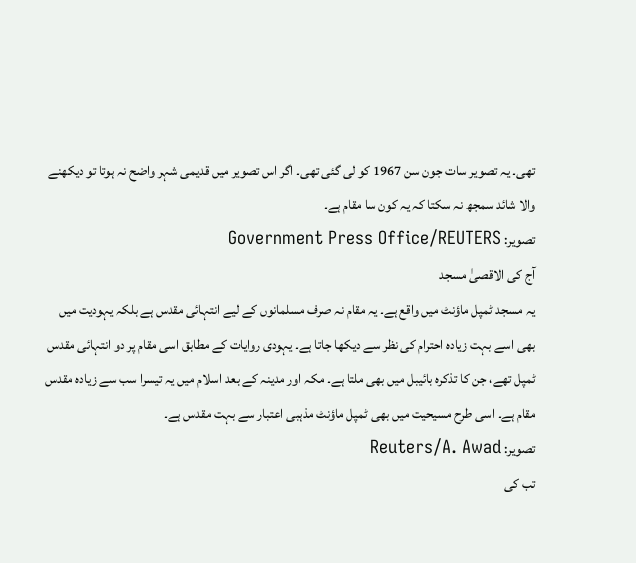تھی۔ یہ تصویر سات جون سن 1967 کو لی گئی تھی۔ اگر اس تصویر میں قدیمی شہر واضح نہ ہوتا تو دیکھنے والا شائد سمجھ نہ سکتا کہ یہ کون سا مقام ہے۔
تصویر: Government Press Office/REUTERS
آج کی الاقصیٰ مسجد
یہ مسجد ٹمپل ماؤنٹ میں واقع ہے۔ یہ مقام نہ صرف مسلمانوں کے لیے انتہائی مقدس ہے بلکہ یہودیت میں بھی اسے بہت زیادہ احترام کی نظر سے دیکھا جاتا ہے۔ یہودی روایات کے مطابق اسی مقام پر دو انتہائی مقدس ٹمپل تھے، جن کا تذکرہ بائیبل میں بھی ملتا ہے۔ مکہ اور مدینہ کے بعد اسلام میں یہ تیسرا سب سے زیادہ مقدس مقام ہے۔ اسی طرح مسیحیت میں بھی ٹمپل ماؤنٹ مذہبی اعتبار سے بہت مقدس ہے۔
تصویر: Reuters/A. Awad
تب کی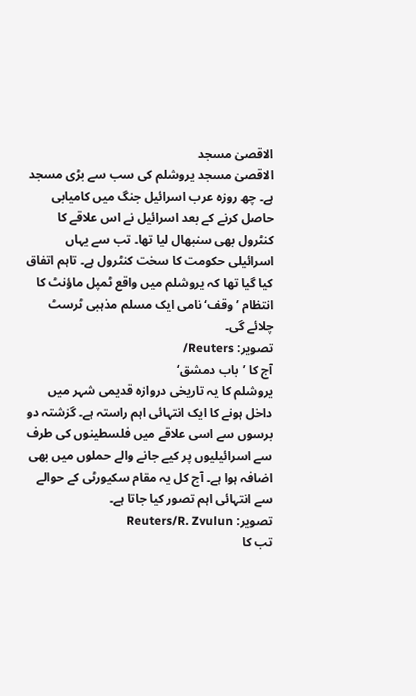الاقصیٰ مسجد
الاقصیٰ مسجد یروشلم کی سب سے بڑی مسجد ہے۔ چھ روزہ عرب اسرائیل جنگ میں کامیابی حاصل کرنے کے بعد اسرائیل نے اس علاقے کا کنٹرول بھی سنبھال لیا تھا۔ تب سے یہاں اسرائیلی حکومت کا سخت کنٹرول ہے۔ تاہم اتفاق کیا گیا تھا کہ یروشلم میں واقع ٹمپل ماؤنٹ کا انتظام ’وقف‘ نامی ایک مسلم مذہبی ٹرسٹ چلائے گی۔
تصویر: Reuters/
آج کا ’باب دمشق‘
یروشلم کا یہ تاریخی دروازہ قدیمی شہر میں داخل ہونے کا ایک انتہائی اہم راستہ ہے۔ گزشتہ دو برسوں سے اسی علاقے میں فلسطینوں کی طرف سے اسرائیلیوں پر کیے جانے والے حملوں میں بھی اضافہ ہوا ہے۔ آج کل یہ مقام سکیورٹی کے حوالے سے انتہائی اہم تصور کیا جاتا ہے۔
تصویر: Reuters/R. Zvulun
تب کا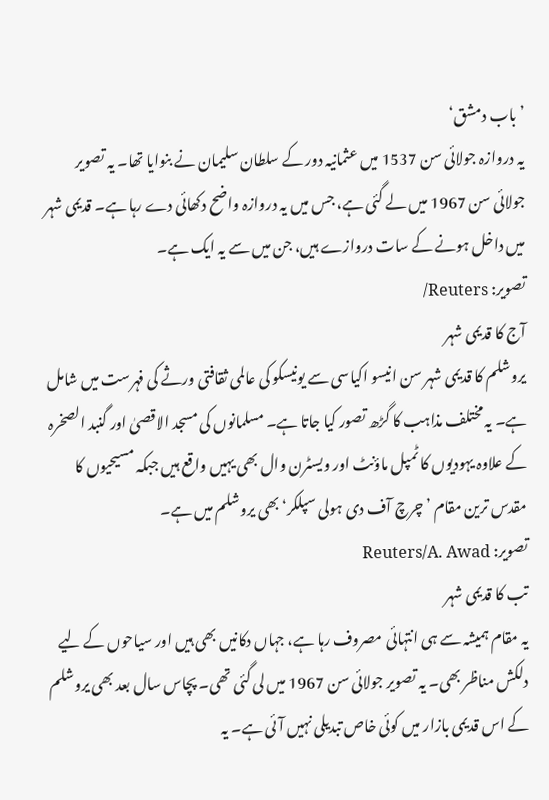’باب دمشق‘
یہ دروازہ جولائی سن 1537 میں عثمانیہ دور کے سلطان سلیمان نے بنوایا تھا۔ یہ تصویر جولائی سن 1967 میں لے گئی ہے، جس میں یہ دروازہ واضح دکھائی دے رہا ہے۔ قدیمی شہر میں داخل ہونے کے سات دروازے ہیں، جن میں سے یہ ایک ہے۔
تصویر: Reuters/
آج کا قدیمی شہر
یروشلم کا قدیمی شہر سن انیسو اکیاسی سے یونیسکو کی عالمی ثقافتی ورثے کی فہرست میں شامل ہے۔ یہ مختلف مذاہب کا گڑھ تصور کیا جاتا ہے۔ مسلمانوں کی مسجد الاقصیٰ اور گنبد الصخرہ کے علاوہ یہودیوں کا ٹمپل ماؤنٹ اور ویسٹرن وال بھی یہیں واقع ہیں جبکہ مسیحیوں کا مقدس ترین مقام ’چرچ آف دی ہولی سپلکر‘ بھی یروشلم میں ہے۔
تصویر: Reuters/A. Awad
تب کا قدیمی شہر
یہ مقام ہمیشہ سے ہی انتہائی مصروف رہا ہے، جہاں دکانیں بھی ہیں اور سیاحوں کے لیے دلکش مناظر بھی۔ یہ تصویر جولائی سن 1967 میں لی گئی تھی۔ پچاس سال بعد بھی یروشلم کے اس قدیمی بازار میں کوئی خاص تبدیلی نہیں آئی ہے۔ یہ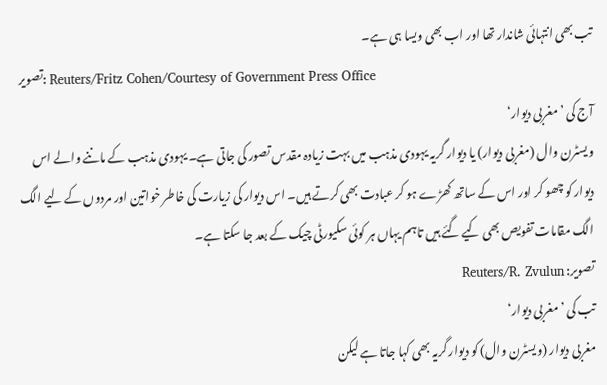تب بھی انتہائی شاندار تھا اور اب بھی ویسا ہی ہے۔
تصویر: Reuters/Fritz Cohen/Courtesy of Government Press Office
آج کی ’مغربی دیوار‘
ویسٹرن وال (مغربی دیوار) یا دیوار گریہ یہودی مذہب میں بہت زیادہ مقدس تصور کی جاتی ہے۔ یہودی مذہب کے ماننے والے اس دیوار کو چھو کر اور اس کے ساتھ کھڑے ہو کر عبادت بھی کرتے ہیں۔ اس دیوار کی زیارت کی خاطر خواتین اور مردوں کے لیے الگ الگ مقامات تفویص بھی کیے گئے ہیں تاہم یہاں ہر کوئی سکیورٹی چیک کے بعد جا سکتا ہے۔
تصویر: Reuters/R. Zvulun
تب کی ’مغربی دیوار‘
مغربی دیوار (ویسٹرن وال) کو دیوار گریہ بھی کہا جاتا ہے لیکن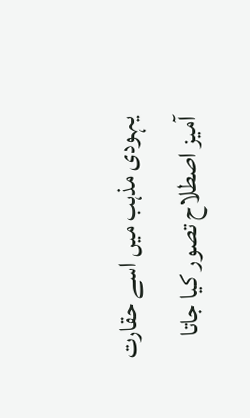یہودی مذہب میں اسے حقارت آمیز اصطلاح تصور کیا جاتا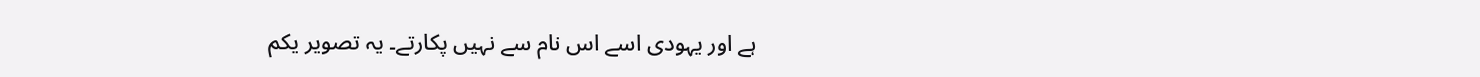ہے اور یہودی اسے اس نام سے نہیں پکارتے۔ یہ تصویر یکم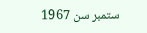ستمبر سن 1967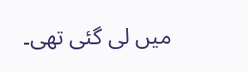میں لی گئی تھی۔